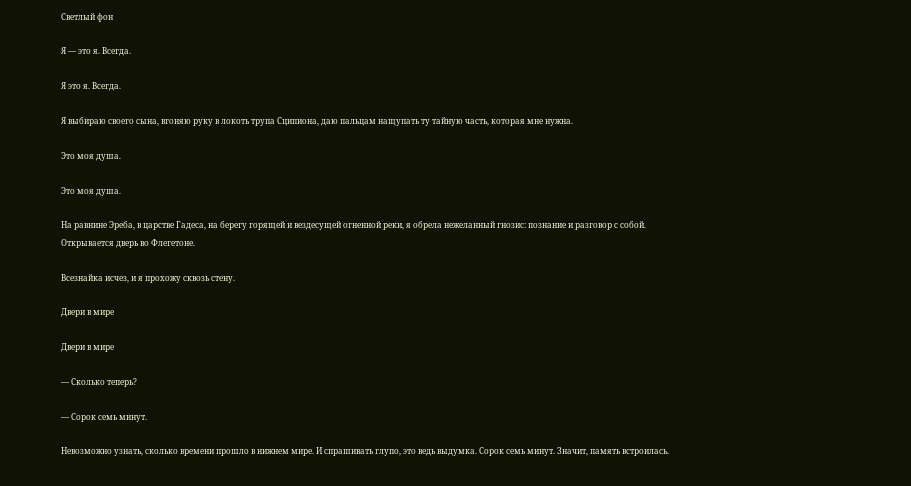Светлый фон

Я — это я. Всегда.

Я это я. Всегда.

Я выбираю своего сына, вгоняю руку в локоть трупа Сципиона, даю пальцам нащупать ту тайную часть, которая мне нужна.

Это моя душа.

Это моя душа.

На равнине Эреба, в царстве Гадеса, на берегу горящей и вездесущей огненной реки, я обрела нежеланный гнозис: познание и разговор с собой. Открывается дверь во Флегетоне.

Всезнайка исчез, и я прохожу сквозь стену.

Двери в мире

Двери в мире

— Сколько теперь?

— Сорок семь минут.

Невозможно узнать, сколько времени прошло в нижнем мире. И спрашивать глупо, это ведь выдумка. Сорок семь минут. Значит, память встроилась.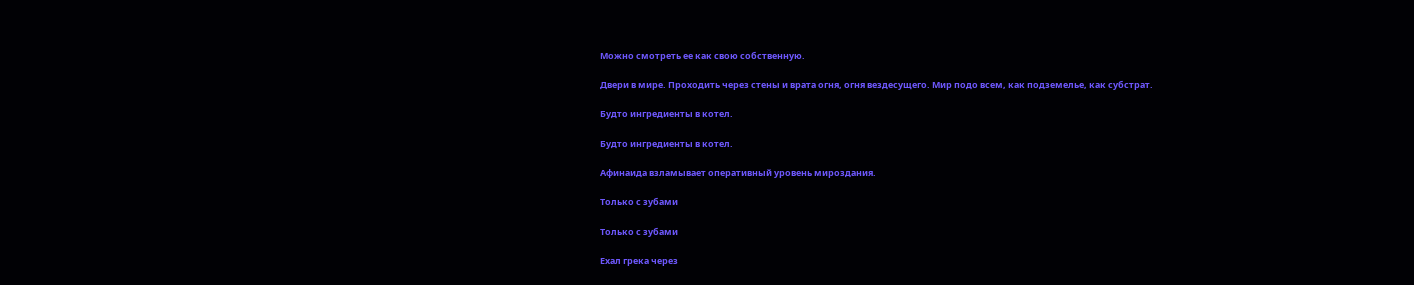Можно смотреть ее как свою собственную.

Двери в мире. Проходить через стены и врата огня, огня вездесущего. Мир подо всем, как подземелье, как субстрат.

Будто ингредиенты в котел.

Будто ингредиенты в котел.

Афинаида взламывает оперативный уровень мироздания.

Только с зубами

Только с зубами

Ехал грека через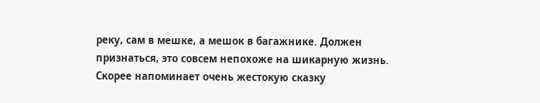реку, сам в мешке, а мешок в багажнике. Должен признаться, это совсем непохоже на шикарную жизнь. Скорее напоминает очень жестокую сказку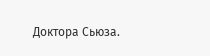Доктора Сьюза.